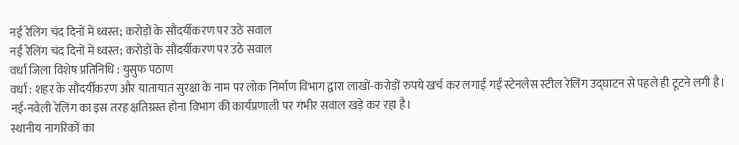नई रेलिंग चंद दिनों में ध्वस्त; करोड़ों के सौंदर्यीकरण पर उठे सवाल
नई रेलिंग चंद दिनों में ध्वस्त; करोड़ों के सौंदर्यीकरण पर उठे सवाल
वर्धा जिला विशेष प्रतिनिधि : युसुफ पठाण
वर्धा : शहर के सौंदर्यीकरण और यातायात सुरक्षा के नाम पर लोक निर्माण विभाग द्वारा लाखों-करोड़ों रुपये खर्च कर लगाई गई स्टेनलेस स्टील रेलिंग उद्घाटन से पहले ही टूटने लगी है। नई-नवेली रेलिंग का इस तरह क्षतिग्रस्त होना विभाग की कार्यप्रणाली पर गंभीर सवाल खड़े कर रहा है।
स्थानीय नागरिकों का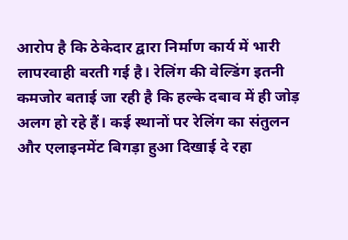आरोप है कि ठेकेदार द्वारा निर्माण कार्य में भारी लापरवाही बरती गई है। रेलिंग की वेल्डिंग इतनी कमजोर बताई जा रही है कि हल्के दबाव में ही जोड़ अलग हो रहे हैं। कई स्थानों पर रेलिंग का संतुलन और एलाइनमेंट बिगड़ा हुआ दिखाई दे रहा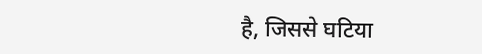है, जिससे घटिया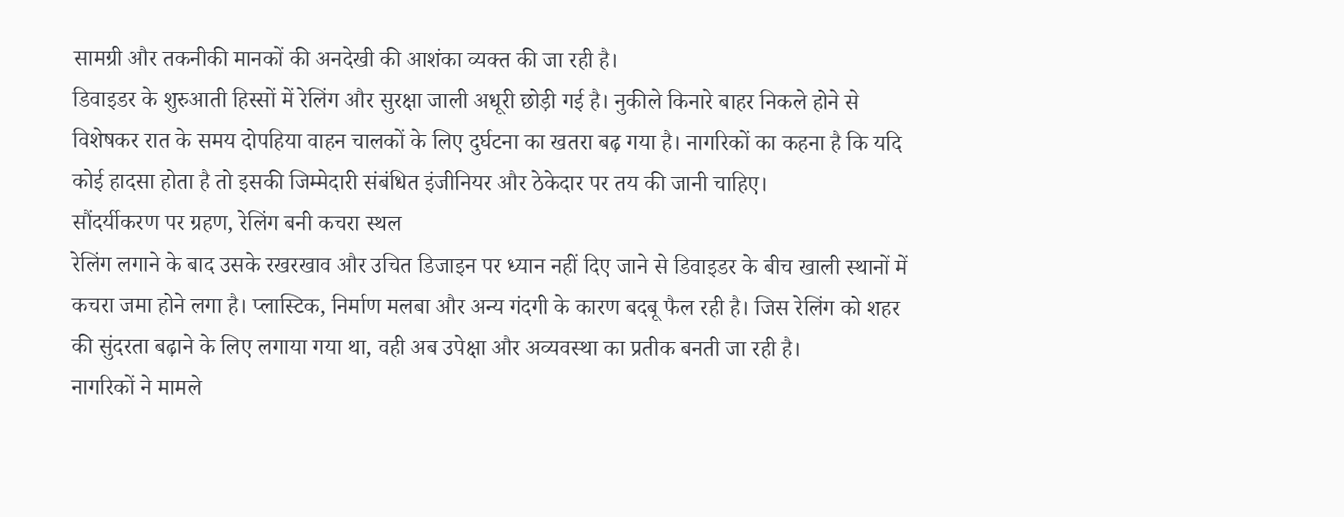सामग्री और तकनीकी मानकों की अनदेखी की आशंका व्यक्त की जा रही है।
डिवाइडर के शुरुआती हिस्सों में रेलिंग और सुरक्षा जाली अधूरी छोड़ी गई है। नुकीले किनारे बाहर निकले होने से विशेषकर रात के समय दोपहिया वाहन चालकों के लिए दुर्घटना का खतरा बढ़ गया है। नागरिकों का कहना है कि यदि कोई हादसा होता है तो इसकी जिम्मेदारी संबंधित इंजीनियर और ठेकेदार पर तय की जानी चाहिए।
सौंदर्यीकरण पर ग्रहण, रेलिंग बनी कचरा स्थल
रेलिंग लगाने के बाद उसके रखरखाव और उचित डिजाइन पर ध्यान नहीं दिए जाने से डिवाइडर के बीच खाली स्थानों में कचरा जमा होने लगा है। प्लास्टिक, निर्माण मलबा और अन्य गंदगी के कारण बदबू फैल रही है। जिस रेलिंग को शहर की सुंदरता बढ़ाने के लिए लगाया गया था, वही अब उपेक्षा और अव्यवस्था का प्रतीक बनती जा रही है।
नागरिकों ने मामले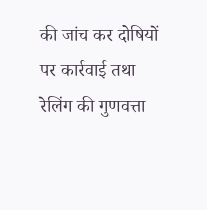की जांच कर दोषियों पर कार्रवाई तथा रेलिंग की गुणवत्ता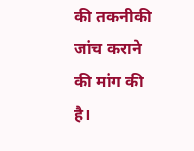की तकनीकी जांच कराने की मांग की है।